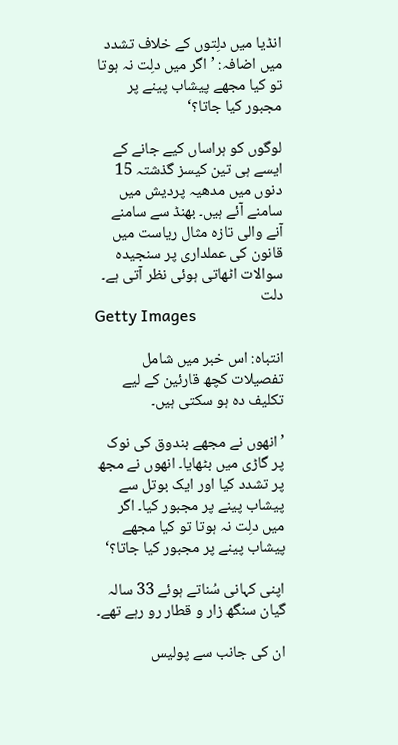انڈیا میں دلِتوں کے خلاف تشدد میں اضافہ: ’اگر میں دلِت نہ ہوتا تو کیا مجھے پیشاب پینے پر مجبور کیا جاتا؟‘

لوگوں کو ہراساں کیے جانے کے ایسے ہی تین کیسز گذشتہ 15 دنوں میں مدھیہ پردیش میں سامنے آئے ہیں۔ بھنڈ سے سامنے آنے والی تازہ مثال ریاست میں قانون کی عملداری پر سنجیدہ سوالات اٹھاتی ہوئی نظر آتی ہے۔
دلت
Getty Images

انتباہ: اس خبر میں شامل تفصیلات کچھ قارئین کے لیے تکلیف دہ ہو سکتی ہیں۔

’انھوں نے مجھے بندوق کی نوک پر گاڑی میں بٹھایا۔ انھوں نے مجھ پر تشدد کیا اور ایک بوتل سے پیشاب پینے پر مجبور کیا۔ اگر میں دلِت نہ ہوتا تو کیا مجھے پیشاب پینے پر مجبور کیا جاتا؟‘

اپنی کہانی سُناتے ہوئے 33 سالہ گیان سنگھ زار و قطار رو رہے تھے۔

ان کی جانب سے پولیس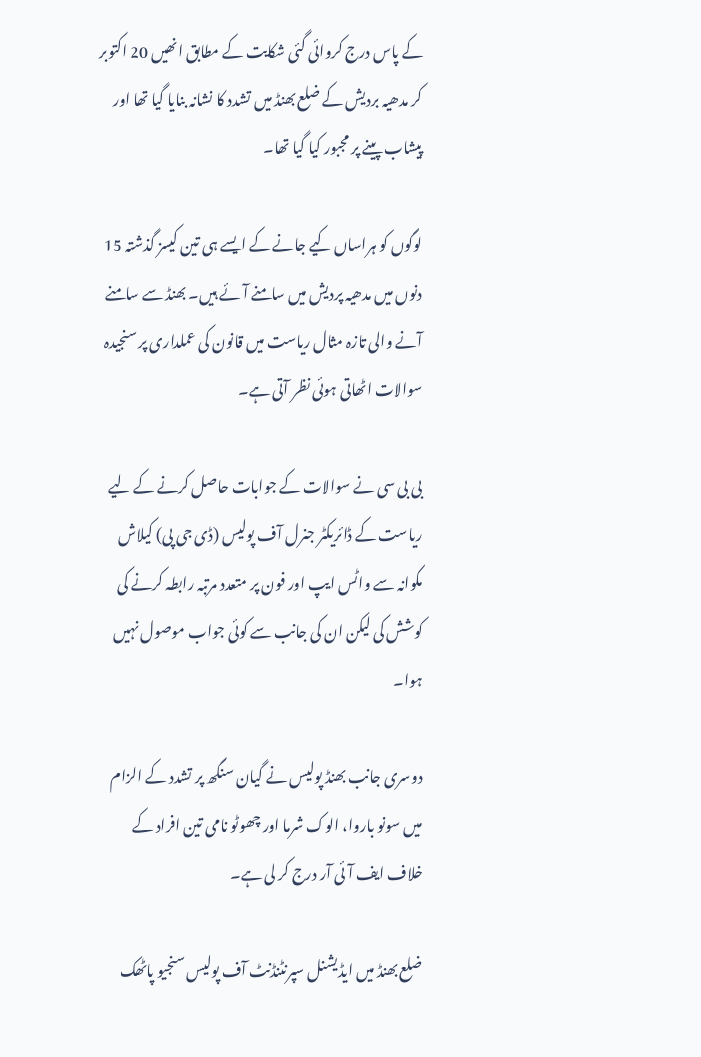کے پاس درج کروائی گئی شکایت کے مطابق انھیں 20 اکتوبر کر مدھیہ بردیش کے ضلع بھنڈ میں تشدد کا نشانہ بنایا گیا تھا اور پیشاب پینے پر مجبور کیا گیا تھا۔

لوگوں کو ہراساں کیے جانے کے ایسے ہی تین کیسز گذشتہ 15 دنوں میں مدھیہ پردیش میں سامنے آئے ہیں۔ بھنڈ سے سامنے آنے والی تازہ مثال ریاست میں قانون کی عملداری پر سنجیدہ سوالات اٹھاتی ہوئی نظر آتی ہے۔

بی بی سی نے سوالات کے جوابات حاصل کرنے کے لیے ریاست کے ڈائریکٹر جنرل آف پولیس (ڈی جی پی) کیلاش مکوانہ سے واٹس ایپ اور فون پر متعدد مرتبہ رابطہ کرنے کی کوشش کی لیکن ان کی جانب سے کوئی جواب موصول نہیں ہوا۔

دوسری جانب بھنڈ پولیس نے گیان سنگھ پر تشدد کے الزام میں سونو باروا، الوک شرما اور چھوٹو نامی تین افراد کے خلاف ایف آئی آر درج کر لی ہے۔

ضلع بھنڈ میں ایڈیشنل سپرنٹنڈنٹ آف پولیس سنجیو پاٹھک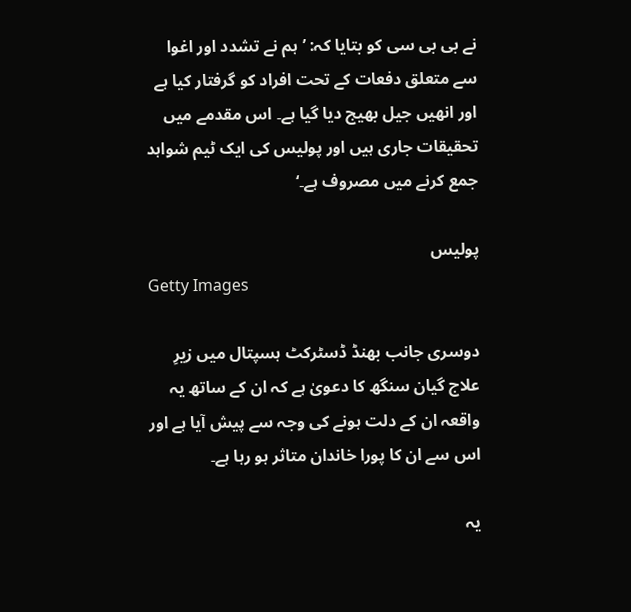نے بی بی سی کو بتایا کہ: ’ہم نے تشدد اور اغوا سے متعلق دفعات کے تحت افراد کو گرفتار کیا ہے اور انھیں جیل بھیج دیا گیا ہے۔ اس مقدمے میں تحقیقات جاری ہیں اور پولیس کی ایک ٹیم شواہد جمع کرنے میں مصروف ہے۔‘

پولیس
Getty Images

دوسری جانب بھنڈ ڈسٹرکٹ ہسپتال میں زیرِ علاج گیان سنگھ کا دعویٰ ہے کہ ان کے ساتھ یہ واقعہ ان کے دلت ہونے کی وجہ سے پیش آیا ہے اور اس سے ان کا پورا خاندان متاثر ہو رہا ہے۔

یہ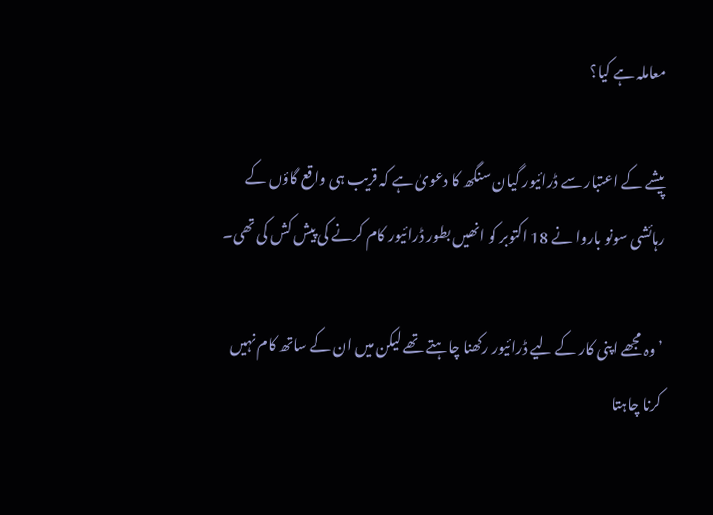معاملہ ہے کیا؟

پیشے کے اعتبار سے ڈرائیور گیان سنگھ کا دعویٰ ہے کہ قریب ہی واقع گاؤں کے رہائشی سونو باروا نے 18 اکتوبر کو انھیں بطور ڈرائیور کام کرنے کی پیش کش کی تھی۔

’وہ مجھے اپنی کار کے لیے ڈرائیور رکھنا چاہتے تھے لیکن میں ان کے ساتھ کام نہیں کرنا چاہتا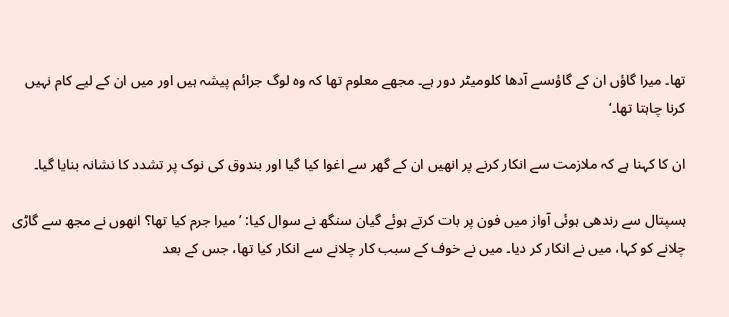تھا۔ میرا گاؤں ان کے گاؤںسے آدھا کلومیٹر دور ہے۔ مجھے معلوم تھا کہ وہ لوگ جرائم پیشہ ہیں اور میں ان کے لیے کام نہیں کرنا چاہتا تھا۔‘

ان کا کہنا ہے کہ ملازمت سے انکار کرنے پر انھیں ان کے گھر سے اغوا کیا گیا اور بندوق کی نوک پر تشدد کا نشانہ بنایا گیا۔

ہسپتال سے رندھی ہوئی آواز میں فون پر بات کرتے ہوئے گیان سنگھ نے سوال کیا: ’میرا جرم کیا تھا؟ انھوں نے مجھ سے گاڑی چلانے کو کہا، میں نے انکار کر دیا۔ میں نے خوف کے سبب کار چلانے سے انکار کیا تھا، جس کے بعد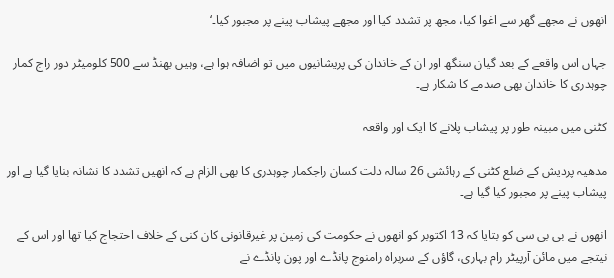انھوں نے مجھے گھر سے اغوا کیا، مجھ پر تشدد کیا اور مجھے پیشاب پینے پر مجبور کیا۔‘

جہاں اس واقعے کے بعد گیان سنگھ اور ان کے خاندان کی پریشانیوں میں تو اضافہ ہوا ہے، وہیں بھنڈ سے 500 کلومیٹر دور راج کمار چوہدری کا خاندان بھی صدمے کا شکار ہے۔

کٹنی میں مبینہ طور پر پیشاب پلانے کا ایک اور واقعہ

مدھیہ پردیش کے ضلع کٹنی کے رہائشی 26 سالہ دلت کسان راجکمار چوہدری کا بھی الزام ہے کہ انھیں تشدد کا نشانہ بنایا گیا ہے اور پیشاب پینے پر مجبور کیا گیا ہے۔

انھوں نے بی بی سی کو بتایا کہ 13 اکتوبر کو انھوں نے حکومت کی زمین پر غیرقانونی کان کنی کے خلاف احتجاج کیا تھا اور اس کے نیتجے میں مائن آرپیٹر رام بہاری، گاؤں کے سربراہ رامنوج پانڈے اور پون پانڈے نے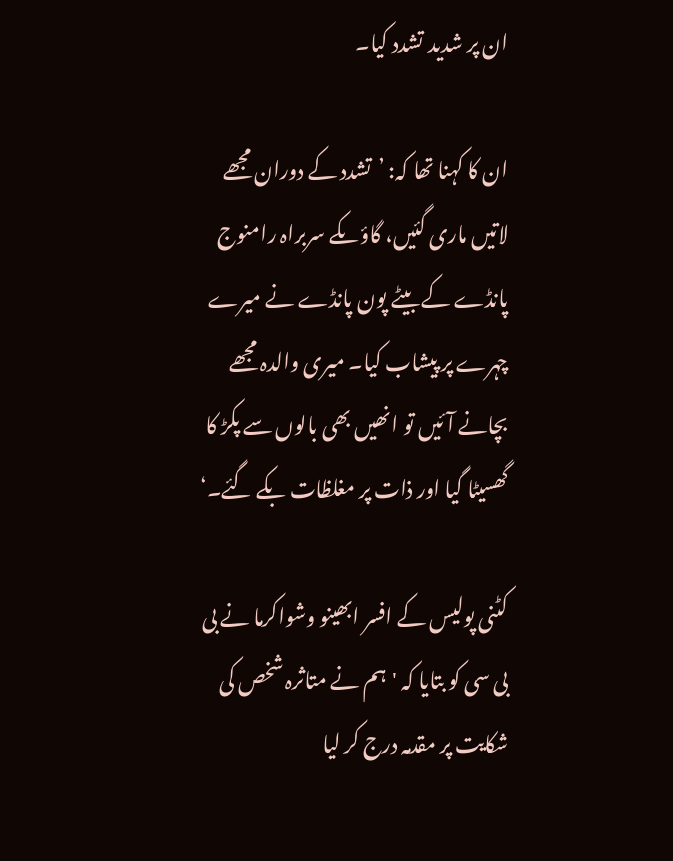ان پر شدید تشدد کیا۔

ان کا کہنا تھا کہ: ’تشدد کے دوران مجھے لاتیں ماری گئیں، گاؤںکے سربراہ رامنوج پانڈے کے بیٹے پون پانڈے نے میرے چہرے پر پیشاب کیا۔ میری والدہ مجھے بچانے آئیں تو انھیں بھی بالوں سے پکڑ کا گھسیٹا گیا اور ذات پر مغلظات بکے گئے۔‘

کٹنی پولیس کے افسر ابھینو وشواکرما نے بی بی سی کو بتایا کہ 'ہم نے متاثرہ شخص کی شکایت پر مقدمہ درج کر لیا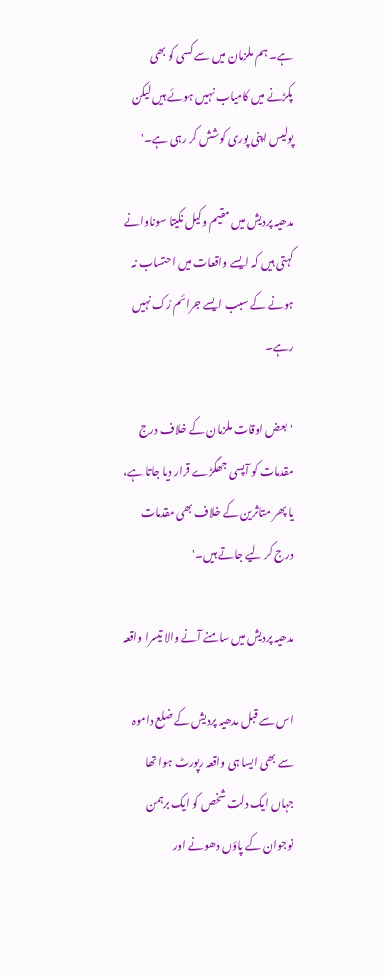ہے۔ ہم ملزمان میں سے کسی کو بھی پکڑنے میں کامیاب نہیں ہوئے ہیں لیکن پولیس اپنی پوری کوشش کر رہی ہے۔'

مدھیہ پردیش میں مقیم وکیل نکیتا سوناوانے کہتی ہیں کہ ایسے واقعات میں احتساب نہ ہونے کے سبب ایسے جرائم رُک نہیں رہے۔

'بعض اوقات ملزمان کے خلاف درج مقدمات کو آپسی جھگڑے قرار دیا جاتا ہے، یا پھر متاثرین کے خلاف بھی مقدمات درج کر لیے جاتے ہیں۔'

مدھیہ پردیش میں سامنے آنے والا تیسرا واقعہ

اس سے قبل مدھیہ پردیش کے ضلع داموہ سے بھی ایسا ہی واقعہ رپورٹ ہوا تھا جہاں ایک دلت شخص کو ایک برہمن نوجوان کے پاؤں دھونے اور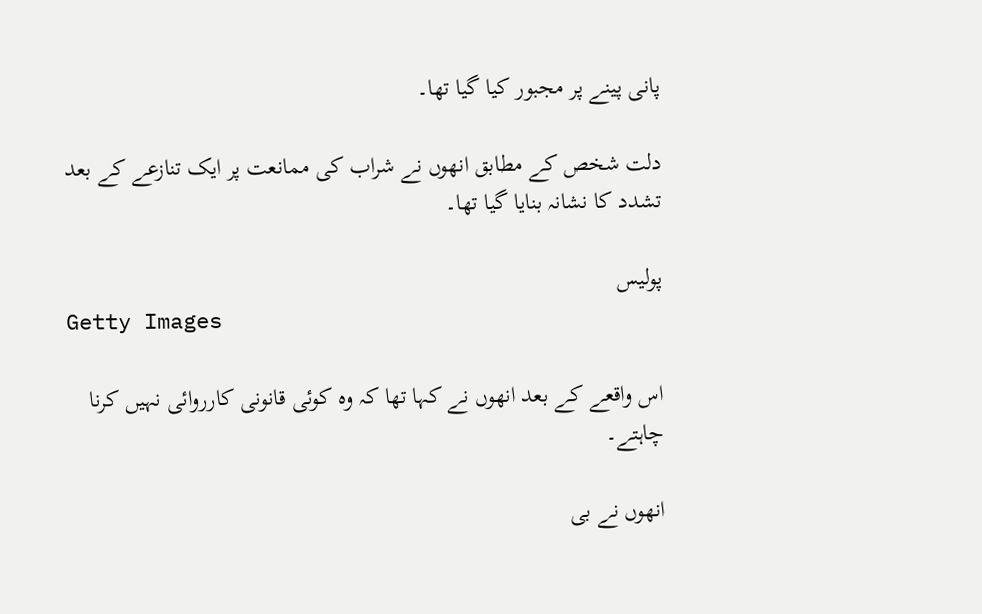پانی پینے پر مجبور کیا گیا تھا۔

دلت شخص کے مطابق انھوں نے شراب کی ممانعت پر ایک تنازعے کے بعد تشدد کا نشانہ بنایا گیا تھا۔

پولیس
Getty Images

اس واقعے کے بعد انھوں نے کہا تھا کہ وہ کوئی قانونی کارروائی نہیں کرنا چاہتے۔

انھوں نے بی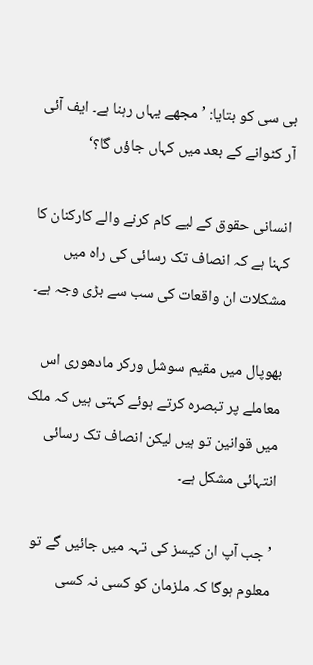بی سی کو بتایا: ’مجھے یہاں رہنا ہے۔ ایف آئی آر کٹوانے کے بعد میں کہاں جاؤں گا؟‘

انسانی حقوق کے لیے کام کرنے والے کارکنان کا کہنا ہے کہ انصاف تک رسائی کی راہ میں مشکلات ان واقعات کی سب سے بڑی وجہ ہے۔

بھوپال میں مقیم سوشل ورکر مادھوری اس معاملے پر تبصرہ کرتے ہوئے کہتی ہیں کہ ملک میں قوانین تو ہیں لیکن انصاف تک رسائی انتہائی مشکل ہے۔

’جب آپ ان کیسز کی تہہ میں جائیں گے تو معلوم ہوگا کہ ملزمان کو کسی نہ کسی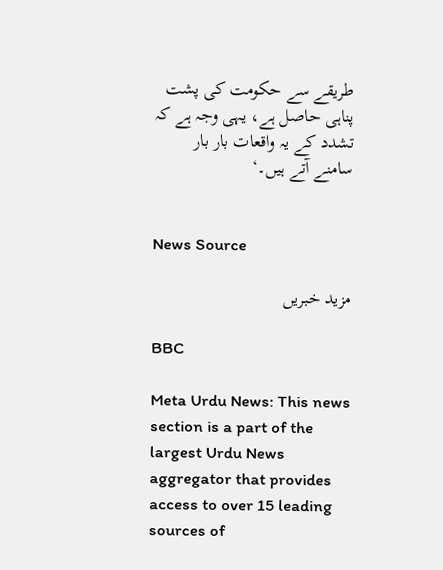طریقے سے حکومت کی پشت پناہی حاصل ہے، یہی وجہ ہے کہ تشدد کے یہ واقعات بار بار سامنے آتے ہیں۔‘


News Source

مزید خبریں

BBC

Meta Urdu News: This news section is a part of the largest Urdu News aggregator that provides access to over 15 leading sources of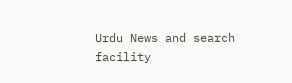Urdu News and search facility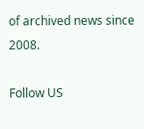of archived news since 2008.

Follow US